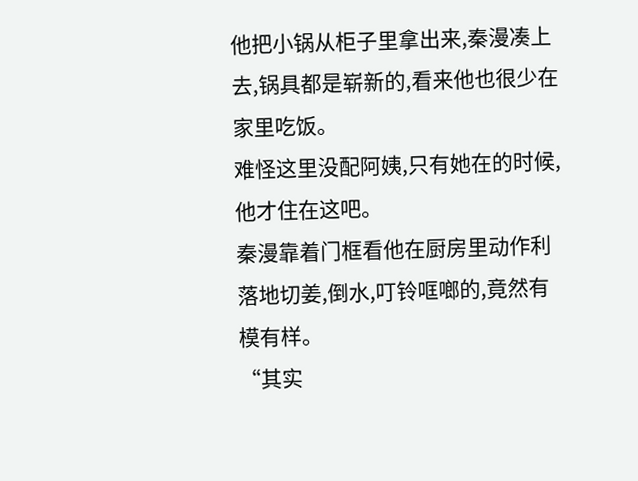他把小锅从柜子里拿出来,秦漫凑上去,锅具都是崭新的,看来他也很少在家里吃饭。
难怪这里没配阿姨,只有她在的时候,他才住在这吧。
秦漫靠着门框看他在厨房里动作利落地切姜,倒水,叮铃哐啷的,竟然有模有样。
“其实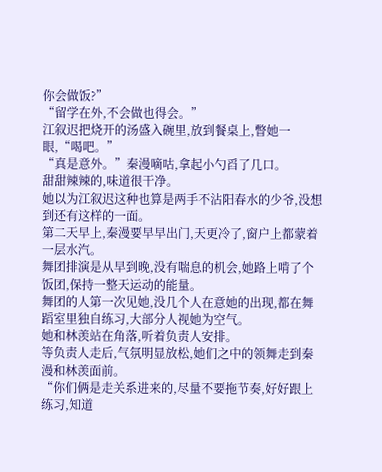你会做饭?”
“留学在外,不会做也得会。”
江叙迟把烧开的汤盛入碗里,放到餐桌上,瞥她一眼,“喝吧。”
“真是意外。”秦漫嘀咕,拿起小勺舀了几口。
甜甜辣辣的,味道很干净。
她以为江叙迟这种也算是两手不沾阳春水的少爷,没想到还有这样的一面。
第二天早上,秦漫要早早出门,天更冷了,窗户上都蒙着一层水汽。
舞团排演是从早到晚,没有喘息的机会,她路上啃了个饭团,保持一整天运动的能量。
舞团的人第一次见她,没几个人在意她的出现,都在舞蹈室里独自练习,大部分人视她为空气。
她和林羡站在角落,听着负责人安排。
等负责人走后,气氛明显放松,她们之中的领舞走到秦漫和林羡面前。
“你们俩是走关系进来的,尽量不要拖节奏,好好跟上练习,知道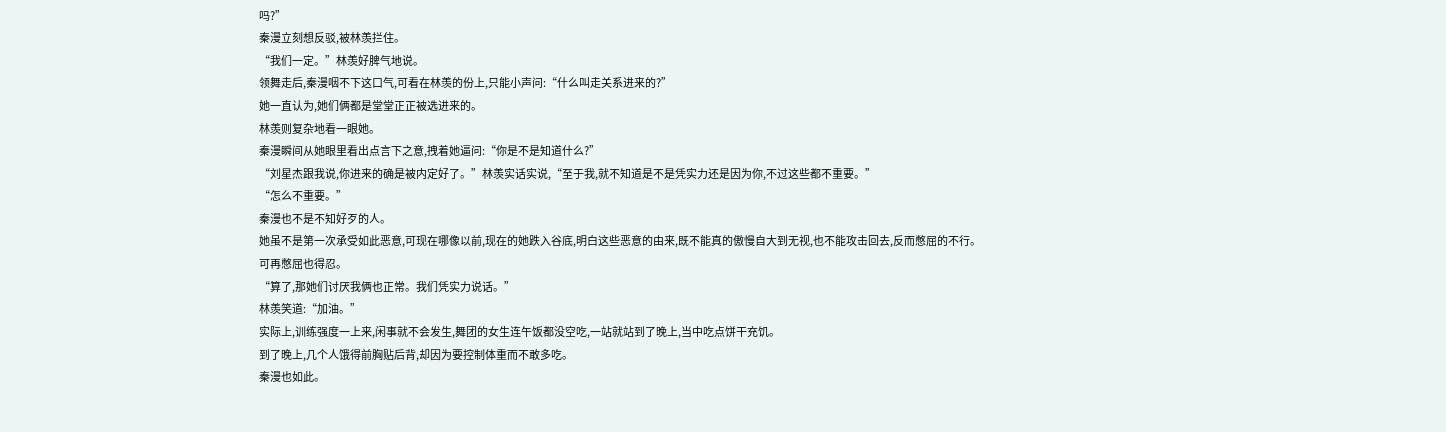吗?”
秦漫立刻想反驳,被林羡拦住。
“我们一定。”林羡好脾气地说。
领舞走后,秦漫咽不下这口气,可看在林羡的份上,只能小声问:“什么叫走关系进来的?”
她一直认为,她们俩都是堂堂正正被选进来的。
林羡则复杂地看一眼她。
秦漫瞬间从她眼里看出点言下之意,拽着她逼问:“你是不是知道什么?”
“刘星杰跟我说,你进来的确是被内定好了。”林羡实话实说,“至于我,就不知道是不是凭实力还是因为你,不过这些都不重要。”
“怎么不重要。”
秦漫也不是不知好歹的人。
她虽不是第一次承受如此恶意,可现在哪像以前,现在的她跌入谷底,明白这些恶意的由来,既不能真的傲慢自大到无视,也不能攻击回去,反而憋屈的不行。
可再憋屈也得忍。
“算了,那她们讨厌我俩也正常。我们凭实力说话。”
林羡笑道:“加油。”
实际上,训练强度一上来,闲事就不会发生,舞团的女生连午饭都没空吃,一站就站到了晚上,当中吃点饼干充饥。
到了晚上,几个人饿得前胸贴后背,却因为要控制体重而不敢多吃。
秦漫也如此。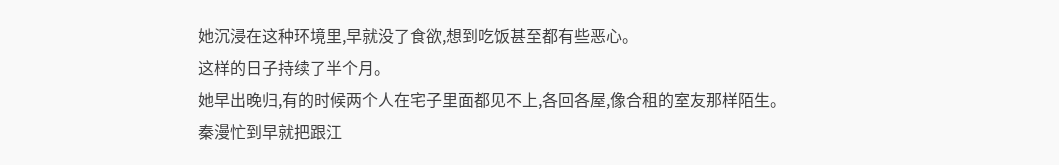她沉浸在这种环境里,早就没了食欲,想到吃饭甚至都有些恶心。
这样的日子持续了半个月。
她早出晚归,有的时候两个人在宅子里面都见不上,各回各屋,像合租的室友那样陌生。
秦漫忙到早就把跟江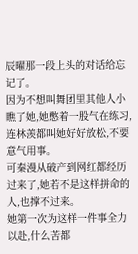辰曜那一段上头的对话给忘记了。
因为不想叫舞团里其他人小瞧了她,她憋着一股气在练习,连林羡都叫她好好放松,不要意气用事。
可秦漫从破产到网红都经历过来了,她若不是这样拼命的人,也撑不过来。
她第一次为这样一件事全力以赴,什么苦都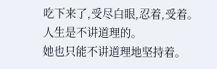吃下来了,受尽白眼,忍着,受着。
人生是不讲道理的。
她也只能不讲道理地坚持着。